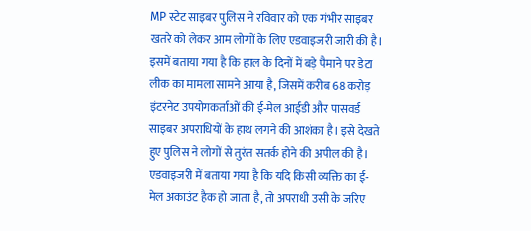MP स्टेट साइबर पुलिस ने रविवार को एक गंभीर साइबर खतरे को लेकर आम लोगों के लिए एडवाइजरी जारी की है। इसमें बताया गया है कि हाल के दिनों में बड़े पैमाने पर डेटा लीक का मामला सामने आया है, जिसमें करीब 68 करोड़ इंटरनेट उपयोगकर्ताओं की ई-मेल आईडी और पासवर्ड साइबर अपराधियों के हाथ लगने की आशंका है। इसे देखते हुए पुलिस ने लोगों से तुरंत सतर्क होने की अपील की है।
एडवाइजरी में बताया गया है कि यदि किसी व्यक्ति का ई-मेल अकाउंट हैक हो जाता है, तो अपराधी उसी के जरिए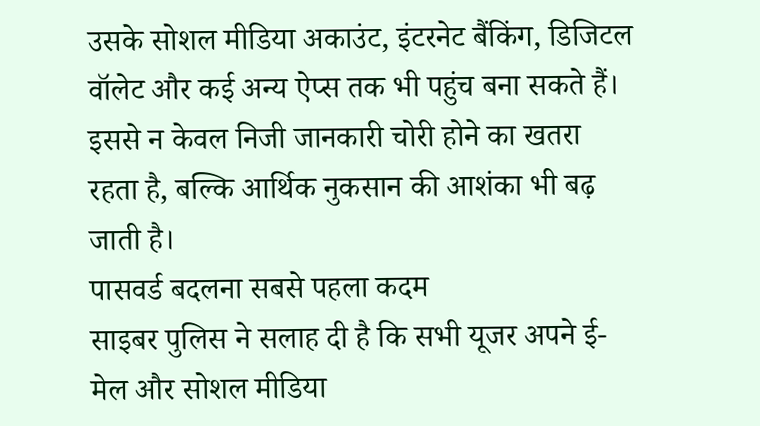उसके सोशल मीडिया अकाउंट, इंटरनेट बैंकिंग, डिजिटल वॉलेट और कई अन्य ऐप्स तक भी पहुंच बना सकते हैं। इससे न केवल निजी जानकारी चोरी होने का खतरा रहता है, बल्कि आर्थिक नुकसान की आशंका भी बढ़ जाती है।
पासवर्ड बदलना सबसे पहला कदम
साइबर पुलिस ने सलाह दी है कि सभी यूजर अपने ई-मेल और सोशल मीडिया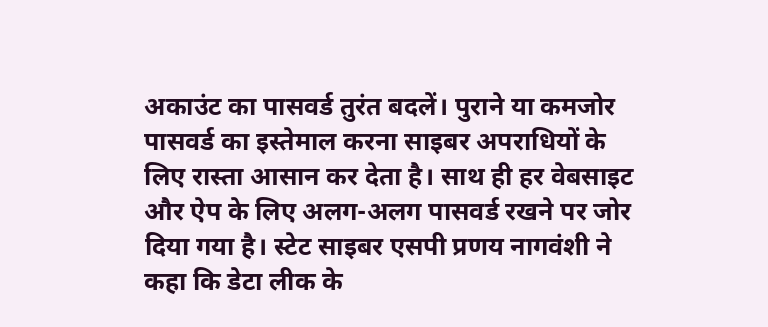अकाउंट का पासवर्ड तुरंत बदलें। पुराने या कमजोर पासवर्ड का इस्तेमाल करना साइबर अपराधियों के लिए रास्ता आसान कर देता है। साथ ही हर वेबसाइट और ऐप के लिए अलग-अलग पासवर्ड रखने पर जोर दिया गया है। स्टेट साइबर एसपी प्रणय नागवंशी ने कहा कि डेटा लीक के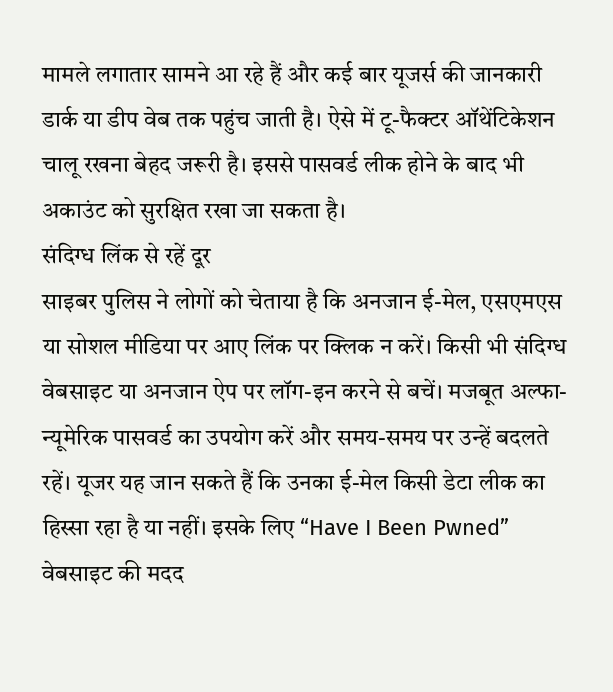मामले लगातार सामने आ रहे हैं और कई बार यूजर्स की जानकारी डार्क या डीप वेब तक पहुंच जाती है। ऐसे में टू-फैक्टर ऑथेंटिकेशन चालू रखना बेहद जरूरी है। इससे पासवर्ड लीक होने के बाद भी अकाउंट को सुरक्षित रखा जा सकता है।
संदिग्ध लिंक से रहें दूर
साइबर पुलिस ने लोगों को चेताया है कि अनजान ई-मेल, एसएमएस या सोशल मीडिया पर आए लिंक पर क्लिक न करें। किसी भी संदिग्ध वेबसाइट या अनजान ऐप पर लॉग-इन करने से बचें। मजबूत अल्फा-न्यूमेरिक पासवर्ड का उपयोग करें और समय-समय पर उन्हें बदलते रहें। यूजर यह जान सकते हैं कि उनका ई-मेल किसी डेटा लीक का हिस्सा रहा है या नहीं। इसके लिए “Have I Been Pwned” वेबसाइट की मदद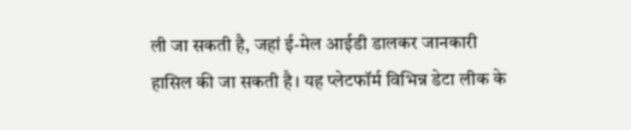ली जा सकती है, जहां ई-मेल आईडी डालकर जानकारी हासिल की जा सकती है। यह प्लेटफॉर्म विभिन्न डेटा लीक के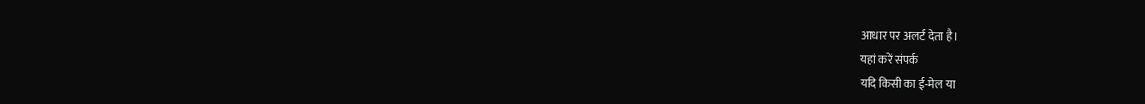आधार पर अलर्ट देता है।
यहां करें संपर्क
यदि किसी का ई-मेल या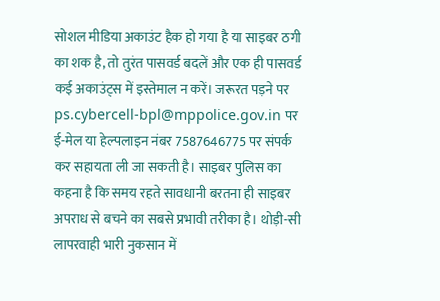सोशल मीडिया अकाउंट हैक हो गया है या साइबर ठगी का शक है, तो तुरंत पासवर्ड बदलें और एक ही पासवर्ड कई अकाउंट्स में इस्तेमाल न करें। जरूरत पड़ने पर ps.cybercell-bpl@mppolice.gov.in पर ई-मेल या हेल्पलाइन नंबर 7587646775 पर संपर्क कर सहायता ली जा सकती है। साइबर पुलिस का कहना है कि समय रहते सावधानी बरतना ही साइबर अपराध से बचने का सबसे प्रभावी तरीका है। थोड़ी-सी लापरवाही भारी नुकसान में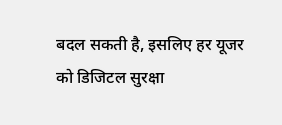बदल सकती है, इसलिए हर यूजर को डिजिटल सुरक्षा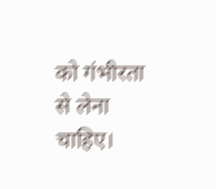को गंभीरता से लेना चाहिए।